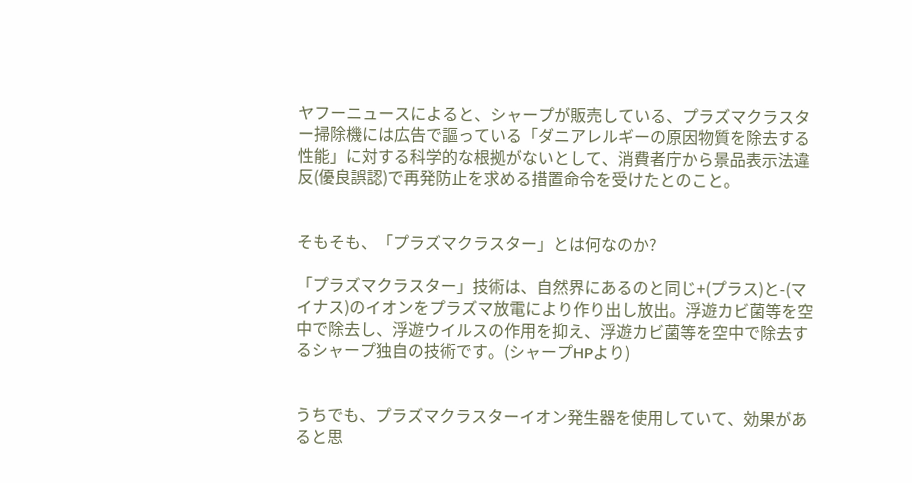ヤフーニュースによると、シャープが販売している、プラズマクラスター掃除機には広告で謳っている「ダニアレルギーの原因物質を除去する性能」に対する科学的な根拠がないとして、消費者庁から景品表示法違反(優良誤認)で再発防止を求める措置命令を受けたとのこと。


そもそも、「プラズマクラスター」とは何なのか?

「プラズマクラスター」技術は、自然界にあるのと同じ+(プラス)と-(マイナス)のイオンをプラズマ放電により作り出し放出。浮遊カビ菌等を空中で除去し、浮遊ウイルスの作用を抑え、浮遊カビ菌等を空中で除去するシャープ独自の技術です。(シャープHPより)


うちでも、プラズマクラスターイオン発生器を使用していて、効果があると思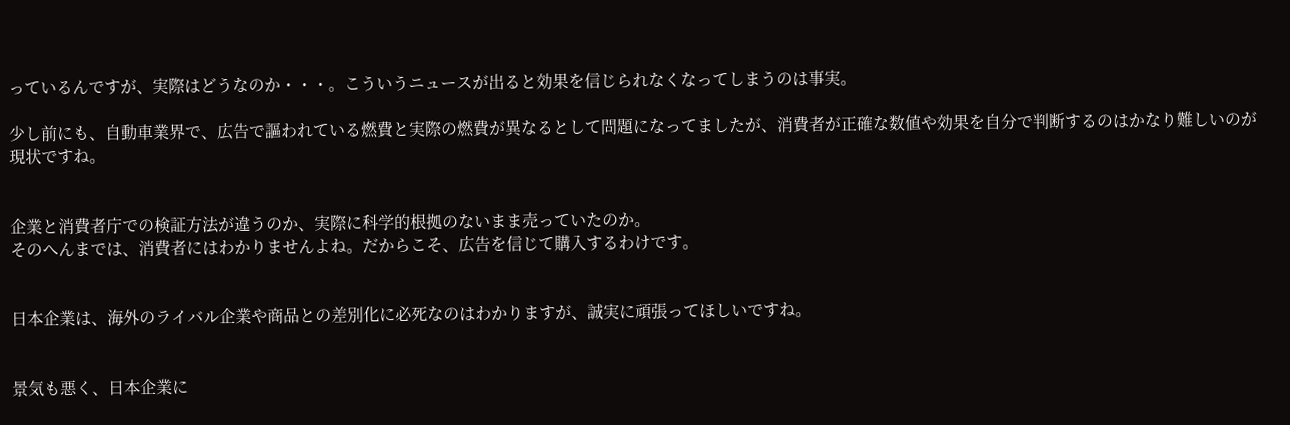っているんですが、実際はどうなのか・・・。こういうニュースが出ると効果を信じられなくなってしまうのは事実。

少し前にも、自動車業界で、広告で謳われている燃費と実際の燃費が異なるとして問題になってましたが、消費者が正確な数値や効果を自分で判断するのはかなり難しいのが現状ですね。


企業と消費者庁での検証方法が違うのか、実際に科学的根拠のないまま売っていたのか。
そのへんまでは、消費者にはわかりませんよね。だからこそ、広告を信じて購入するわけです。


日本企業は、海外のライバル企業や商品との差別化に必死なのはわかりますが、誠実に頑張ってほしいですね。


景気も悪く、日本企業に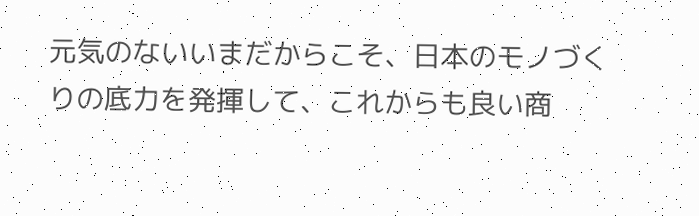元気のないいまだからこそ、日本のモノづくりの底力を発揮して、これからも良い商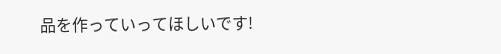品を作っていってほしいです!